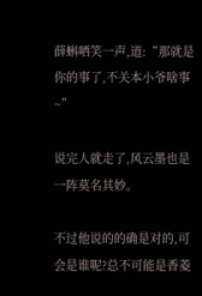薛蝌哂笑一声,道:“那就是你的事了,不关本小爷啥事~”

说完人就走了,风云墨也是一阵莫名其妙。

不过他说的的确是对的,可会是谁呢?总不可能是香菱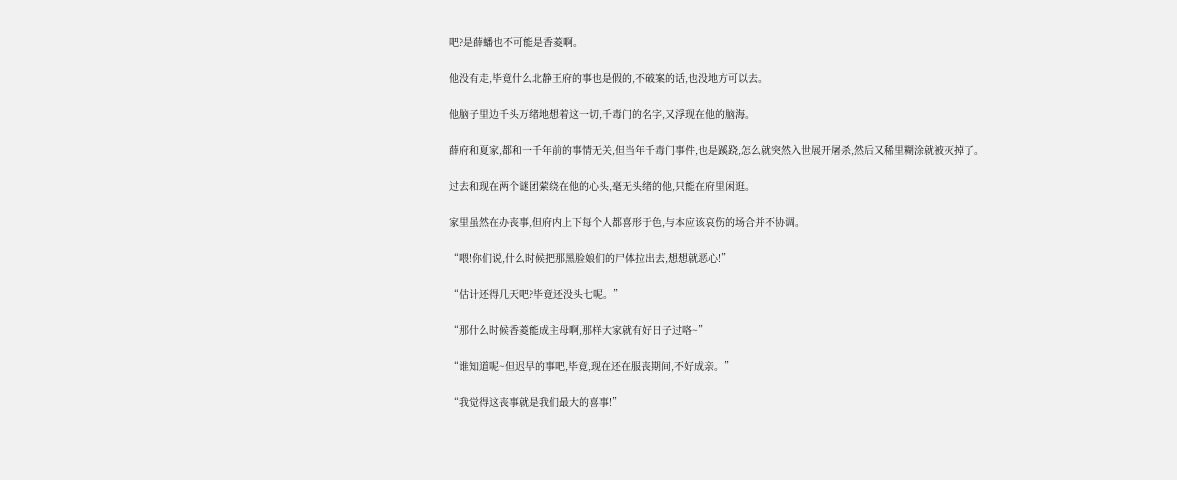吧?是薛蟠也不可能是香菱啊。

他没有走,毕竟什么北静王府的事也是假的,不破案的话,也没地方可以去。

他脑子里边千头万绪地想着这一切,千毒门的名字,又浮现在他的脑海。

薛府和夏家,都和一千年前的事情无关,但当年千毒门事件,也是蹊跷,怎么就突然入世展开屠杀,然后又稀里糊涂就被灭掉了。

过去和现在两个谜团萦绕在他的心头,毫无头绪的他,只能在府里闲逛。

家里虽然在办丧事,但府内上下每个人都喜形于色,与本应该哀伤的场合并不协调。

“喂!你们说,什么时候把那黑脸娘们的尸体拉出去,想想就恶心!”

“估计还得几天吧?毕竟还没头七呢。”

“那什么时候香菱能成主母啊,那样大家就有好日子过咯~”

“谁知道呢~但迟早的事吧,毕竟,现在还在服丧期间,不好成亲。”

“我觉得这丧事就是我们最大的喜事!”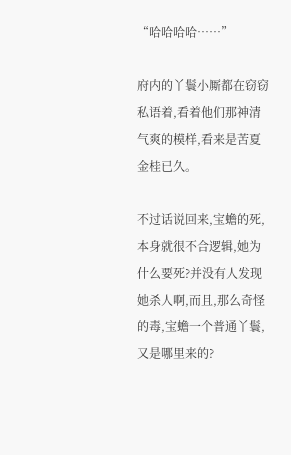“哈哈哈哈……”

府内的丫鬟小厮都在窃窃私语着,看着他们那神清气爽的模样,看来是苦夏金桂已久。

不过话说回来,宝蟾的死,本身就很不合逻辑,她为什么要死?并没有人发现她杀人啊,而且,那么奇怪的毒,宝蟾一个普通丫鬟,又是哪里来的?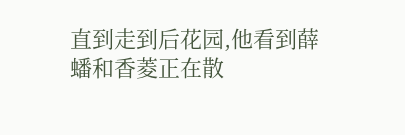直到走到后花园,他看到薛蟠和香菱正在散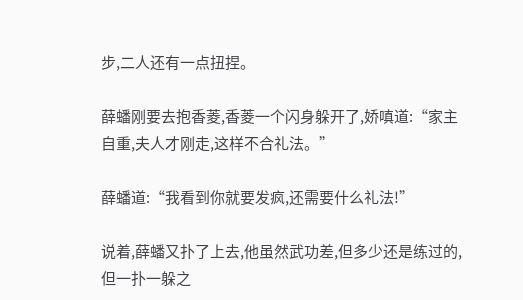步,二人还有一点扭捏。

薛蟠刚要去抱香菱,香菱一个闪身躲开了,娇嗔道:“家主自重,夫人才刚走,这样不合礼法。”

薛蟠道:“我看到你就要发疯,还需要什么礼法!”

说着,薛蟠又扑了上去,他虽然武功差,但多少还是练过的,但一扑一躲之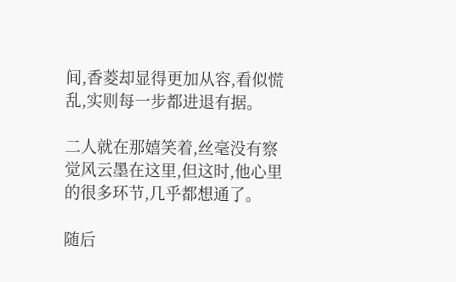间,香菱却显得更加从容,看似慌乱,实则每一步都进退有据。

二人就在那嬉笑着,丝毫没有察觉风云墨在这里,但这时,他心里的很多环节,几乎都想通了。

随后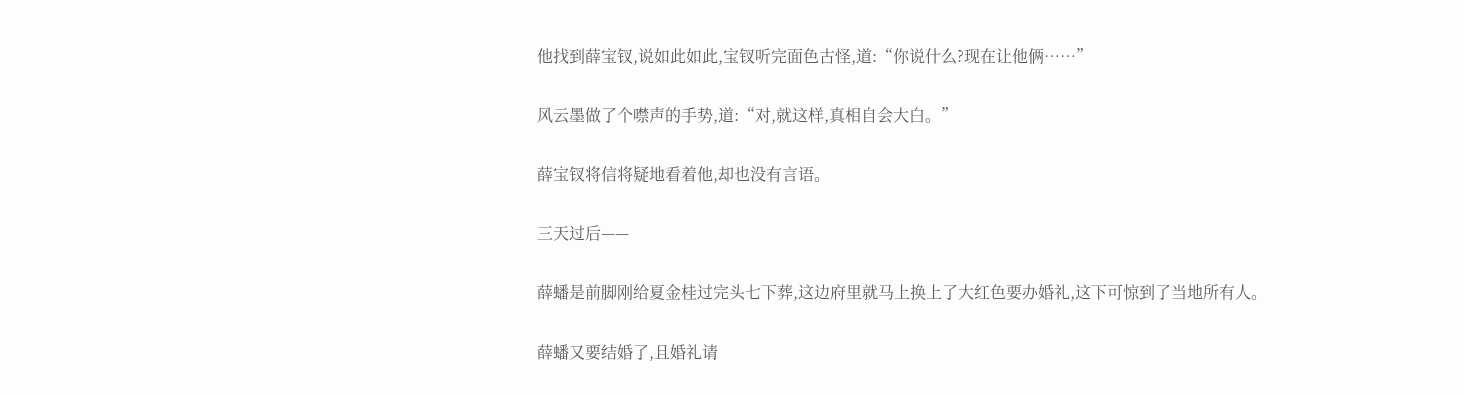他找到薛宝钗,说如此如此,宝钗听完面色古怪,道:“你说什么?现在让他俩……”

风云墨做了个噤声的手势,道:“对,就这样,真相自会大白。”

薛宝钗将信将疑地看着他,却也没有言语。

三天过后——

薛蟠是前脚刚给夏金桂过完头七下葬,这边府里就马上换上了大红色要办婚礼,这下可惊到了当地所有人。

薛蟠又要结婚了,且婚礼请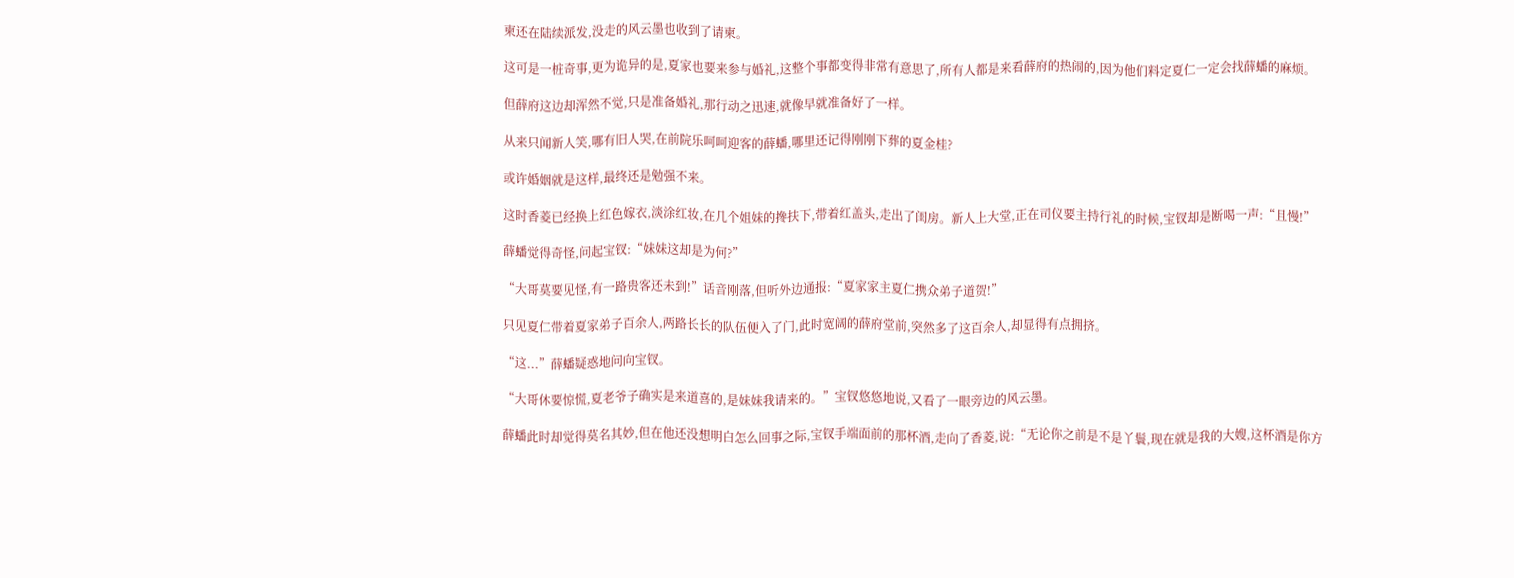柬还在陆续派发,没走的风云墨也收到了请柬。

这可是一桩奇事,更为诡异的是,夏家也要来参与婚礼,这整个事都变得非常有意思了,所有人都是来看薛府的热闹的,因为他们料定夏仁一定会找薛蟠的麻烦。

但薛府这边却浑然不觉,只是准备婚礼,那行动之迅速,就像早就准备好了一样。

从来只闻新人笑,哪有旧人哭,在前院乐呵呵迎客的薛蟠,哪里还记得刚刚下葬的夏金桂?

或许婚姻就是这样,最终还是勉强不来。

这时香菱已经换上红色嫁衣,淡涂红妆,在几个姐妹的搀扶下,带着红盖头,走出了闺房。新人上大堂,正在司仪要主持行礼的时候,宝钗却是断喝一声:“且慢!”

薛蟠觉得奇怪,问起宝钗:“妹妹这却是为何?”

“大哥莫要见怪,有一路贵客还未到!”话音刚落,但听外边通报:“夏家家主夏仁携众弟子道贺!”

只见夏仁带着夏家弟子百余人,两路长长的队伍便入了门,此时宽阔的薛府堂前,突然多了这百余人,却显得有点拥挤。

“这...”薛蟠疑惑地问向宝钗。

“大哥休要惊慌,夏老爷子确实是来道喜的,是妹妹我请来的。”宝钗悠悠地说,又看了一眼旁边的风云墨。

薛蟠此时却觉得莫名其妙,但在他还没想明白怎么回事之际,宝钗手端面前的那杯酒,走向了香菱,说:“无论你之前是不是丫鬟,现在就是我的大嫂,这杯酒是你方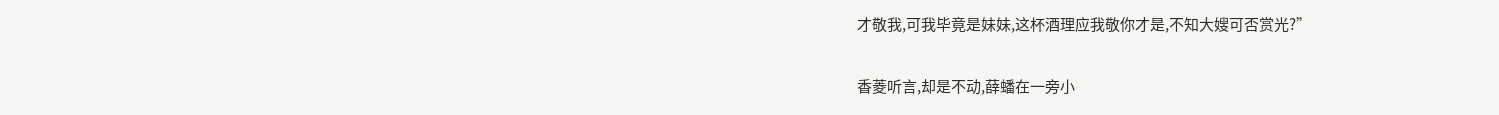才敬我,可我毕竟是妹妹,这杯酒理应我敬你才是,不知大嫂可否赏光?”

香菱听言,却是不动,薛蟠在一旁小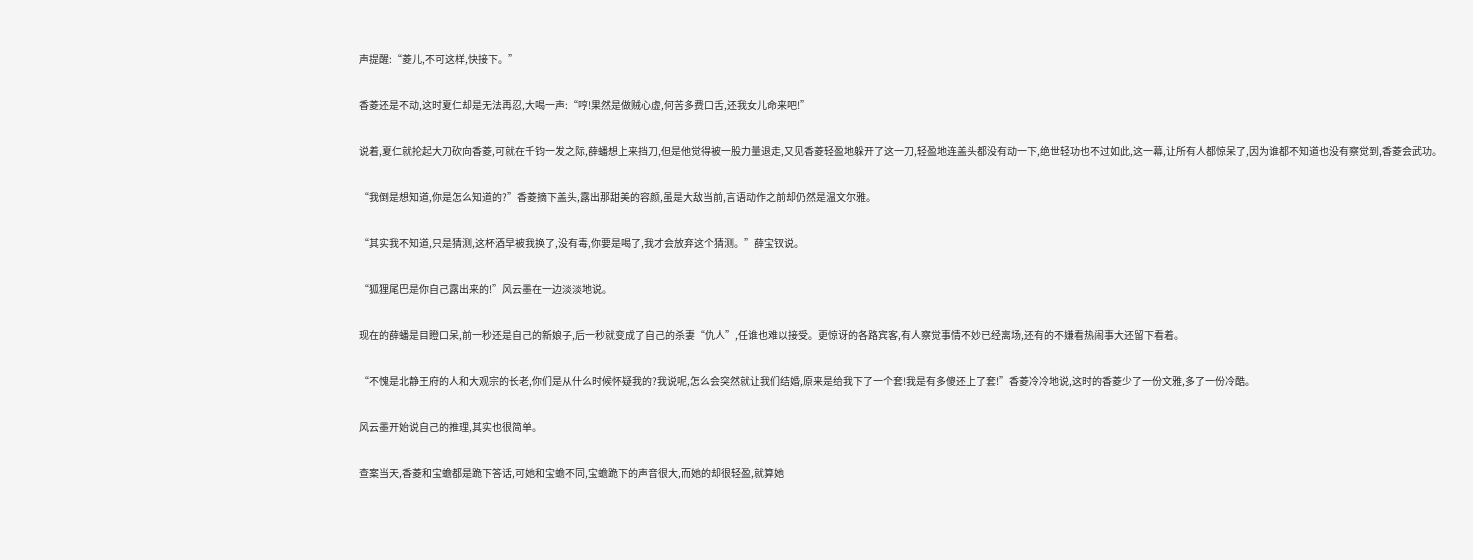声提醒:“菱儿,不可这样,快接下。”

香菱还是不动,这时夏仁却是无法再忍,大喝一声:“哼!果然是做贼心虚,何苦多费口舌,还我女儿命来吧!”

说着,夏仁就抡起大刀砍向香菱,可就在千钧一发之际,薛蟠想上来挡刀,但是他觉得被一股力量退走,又见香菱轻盈地躲开了这一刀,轻盈地连盖头都没有动一下,绝世轻功也不过如此,这一幕,让所有人都惊呆了,因为谁都不知道也没有察觉到,香菱会武功。

“我倒是想知道,你是怎么知道的?”香菱摘下盖头,露出那甜美的容颜,虽是大敌当前,言语动作之前却仍然是温文尔雅。

“其实我不知道,只是猜测,这杯酒早被我换了,没有毒,你要是喝了,我才会放弃这个猜测。”薛宝钗说。

“狐狸尾巴是你自己露出来的!”风云墨在一边淡淡地说。

现在的薛蟠是目瞪口呆,前一秒还是自己的新娘子,后一秒就变成了自己的杀妻“仇人”,任谁也难以接受。更惊讶的各路宾客,有人察觉事情不妙已经离场,还有的不嫌看热闹事大还留下看着。

“不愧是北静王府的人和大观宗的长老,你们是从什么时候怀疑我的?我说呢,怎么会突然就让我们结婚,原来是给我下了一个套!我是有多傻还上了套!”香菱冷冷地说,这时的香菱少了一份文雅,多了一份冷酷。

风云墨开始说自己的推理,其实也很简单。

查案当天,香菱和宝蟾都是跪下答话,可她和宝蟾不同,宝蟾跪下的声音很大,而她的却很轻盈,就算她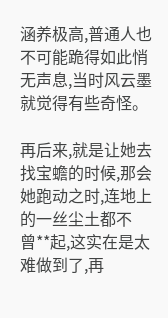涵养极高,普通人也不可能跪得如此悄无声息,当时风云墨就觉得有些奇怪。

再后来,就是让她去找宝蟾的时候,那会她跑动之时,连地上的一丝尘土都不曾**起,这实在是太难做到了,再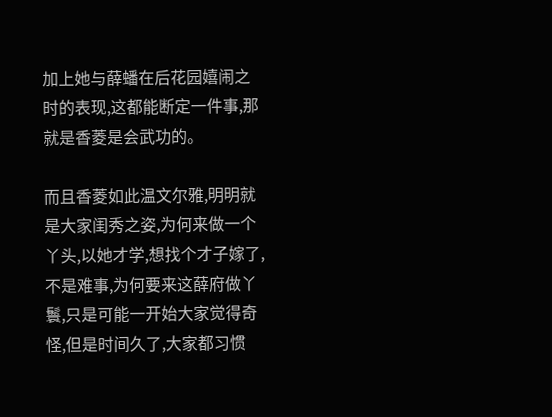加上她与薛蟠在后花园嬉闹之时的表现,这都能断定一件事,那就是香菱是会武功的。

而且香菱如此温文尔雅,明明就是大家闺秀之姿,为何来做一个丫头,以她才学,想找个才子嫁了,不是难事,为何要来这薛府做丫鬟,只是可能一开始大家觉得奇怪,但是时间久了,大家都习惯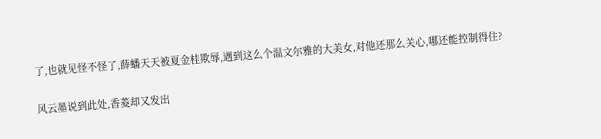了,也就见怪不怪了,薛蟠天天被夏金桂欺辱,遇到这么个温文尔雅的大美女,对他还那么关心,哪还能控制得住?

风云墨说到此处,香菱却又发出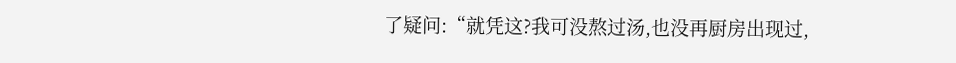了疑问:“就凭这?我可没熬过汤,也没再厨房出现过,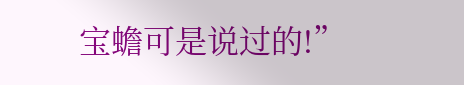宝蟾可是说过的!”